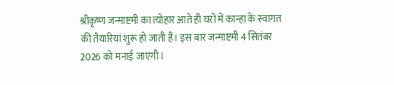श्रीकृष्ण जन्माष्टमी का त्योहार आते ही घरों में कान्हा के स्वागत की तैयारियां शुरू हो जाती हैं। इस बार जन्माष्टमी 4 सितंबर 2026 को मनाई जाएगी।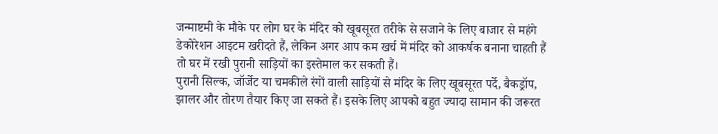जन्माष्टमी के मौके पर लोग घर के मंदिर को खूबसूरत तरीके से सजाने के लिए बाजार से महंगे डेकोरेशन आइटम खरीदते हैं, लेकिन अगर आप कम खर्च में मंदिर को आकर्षक बनाना चाहती हैं तो घर में रखी पुरानी साड़ियों का इस्तेमाल कर सकती हैं।
पुरानी सिल्क, जॉर्जेट या चमकीले रंगों वाली साड़ियों से मंदिर के लिए खूबसूरत पर्दे, बैकड्रॉप, झालर और तोरण तैयार किए जा सकते हैं। इसके लिए आपको बहुत ज्यादा सामान की जरूरत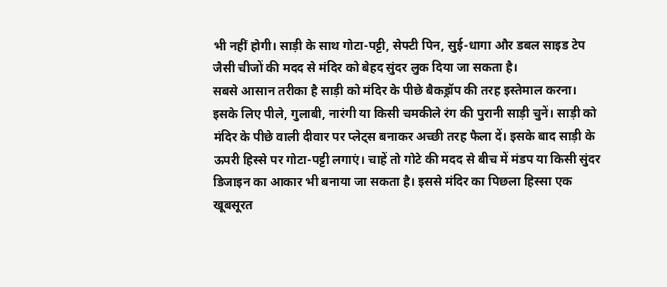भी नहीं होगी। साड़ी के साथ गोटा-पट्टी, सेफ्टी पिन, सुई-धागा और डबल साइड टेप जैसी चीजों की मदद से मंदिर को बेहद सुंदर लुक दिया जा सकता है।
सबसे आसान तरीका है साड़ी को मंदिर के पीछे बैकड्रॉप की तरह इस्तेमाल करना। इसके लिए पीले, गुलाबी, नारंगी या किसी चमकीले रंग की पुरानी साड़ी चुनें। साड़ी को मंदिर के पीछे वाली दीवार पर प्लेट्स बनाकर अच्छी तरह फैला दें। इसके बाद साड़ी के ऊपरी हिस्से पर गोटा-पट्टी लगाएं। चाहें तो गोटे की मदद से बीच में मंडप या किसी सुंदर डिजाइन का आकार भी बनाया जा सकता है। इससे मंदिर का पिछला हिस्सा एक खूबसूरत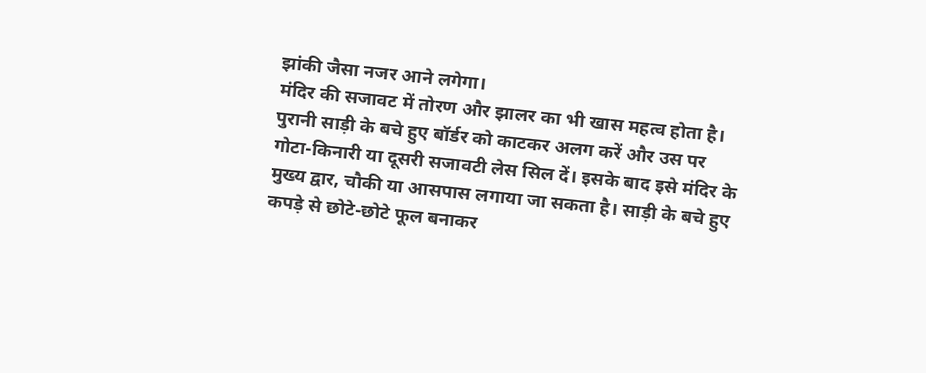झांकी जैसा नजर आने लगेगा।
मंदिर की सजावट में तोरण और झालर का भी खास महत्व होता है। पुरानी साड़ी के बचे हुए बॉर्डर को काटकर अलग करें और उस पर गोटा-किनारी या दूसरी सजावटी लेस सिल दें। इसके बाद इसे मंदिर के मुख्य द्वार, चौकी या आसपास लगाया जा सकता है। साड़ी के बचे हुए कपड़े से छोटे-छोटे फूल बनाकर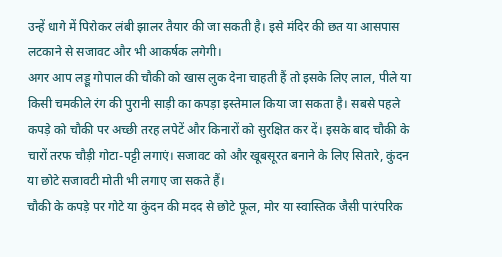उन्हें धागे में पिरोकर लंबी झालर तैयार की जा सकती है। इसे मंदिर की छत या आसपास लटकाने से सजावट और भी आकर्षक लगेगी।
अगर आप लड्डू गोपाल की चौकी को खास लुक देना चाहती हैं तो इसके लिए लाल, पीले या किसी चमकीले रंग की पुरानी साड़ी का कपड़ा इस्तेमाल किया जा सकता है। सबसे पहले कपड़े को चौकी पर अच्छी तरह लपेटें और किनारों को सुरक्षित कर दें। इसके बाद चौकी के चारों तरफ चौड़ी गोटा-पट्टी लगाएं। सजावट को और खूबसूरत बनाने के लिए सितारे, कुंदन या छोटे सजावटी मोती भी लगाए जा सकते हैं।
चौकी के कपड़े पर गोटे या कुंदन की मदद से छोटे फूल, मोर या स्वास्तिक जैसी पारंपरिक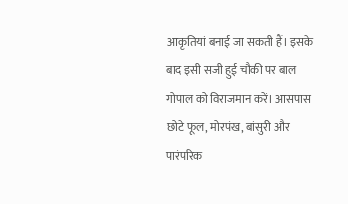आकृतियां बनाई जा सकती हैं। इसके बाद इसी सजी हुई चौकी पर बाल गोपाल को विराजमान करें। आसपास छोटे फूल, मोरपंख, बांसुरी और पारंपरिक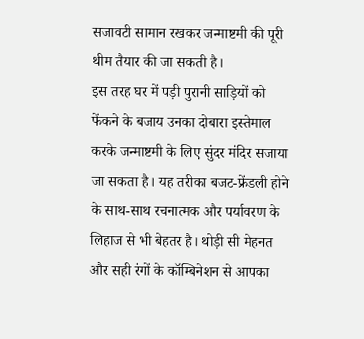सजावटी सामान रखकर जन्माष्टमी की पूरी थीम तैयार की जा सकती है।
इस तरह घर में पड़ी पुरानी साड़ियों को फेंकने के बजाय उनका दोबारा इस्तेमाल करके जन्माष्टमी के लिए सुंदर मंदिर सजाया जा सकता है। यह तरीका बजट-फ्रेंडली होने के साथ-साथ रचनात्मक और पर्यावरण के लिहाज से भी बेहतर है। थोड़ी सी मेहनत और सही रंगों के कॉम्बिनेशन से आपका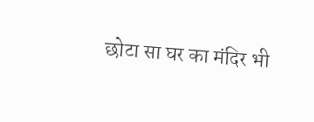छोटा सा घर का मंदिर भी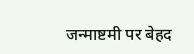जन्माष्टमी पर बेहद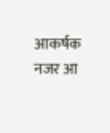आकर्षक नजर आ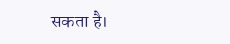सकता है।